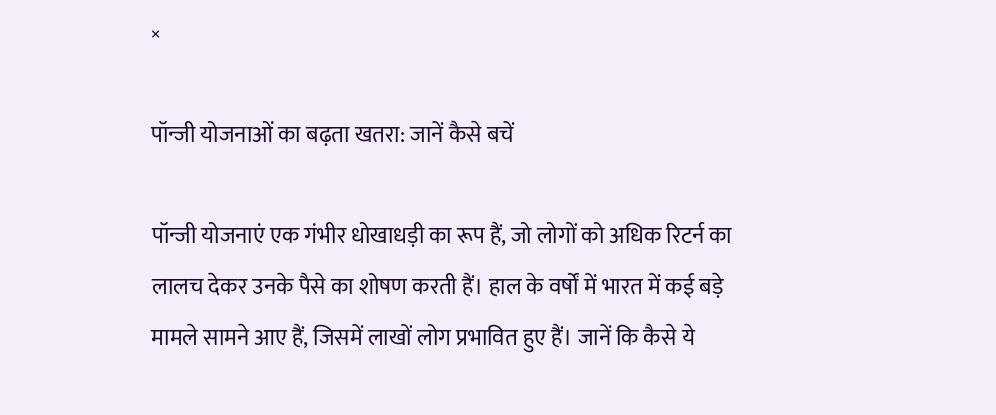×

पॉन्जी योजनाओं का बढ़ता खतरा: जानें कैसे बचें

पॉन्जी योजनाएं एक गंभीर धोखाधड़ी का रूप हैं, जो लोगों को अधिक रिटर्न का लालच देकर उनके पैसे का शोषण करती हैं। हाल के वर्षों में भारत में कई बड़े मामले सामने आए हैं, जिसमें लाखों लोग प्रभावित हुए हैं। जानें कि कैसे ये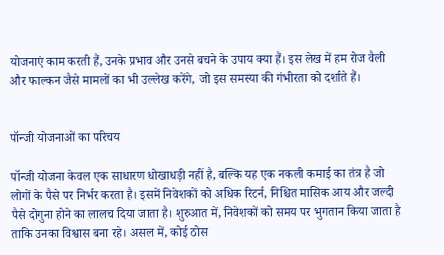योजनाएं काम करती हैं, उनके प्रभाव और उनसे बचने के उपाय क्या हैं। इस लेख में हम रोज वैली और फाल्कन जैसे मामलों का भी उल्लेख करेंगे, जो इस समस्या की गंभीरता को दर्शाते हैं।


पॉन्जी योजनाओं का परिचय

पॉन्जी योजना केवल एक साधारण धोखाधड़ी नहीं है, बल्कि यह एक नकली कमाई का तंत्र है जो लोगों के पैसे पर निर्भर करता है। इसमें निवेशकों को अधिक रिटर्न, निश्चित मासिक आय और जल्दी पैसे दोगुना होने का लालच दिया जाता है। शुरुआत में, निवेशकों को समय पर भुगतान किया जाता है ताकि उनका विश्वास बना रहे। असल में, कोई ठोस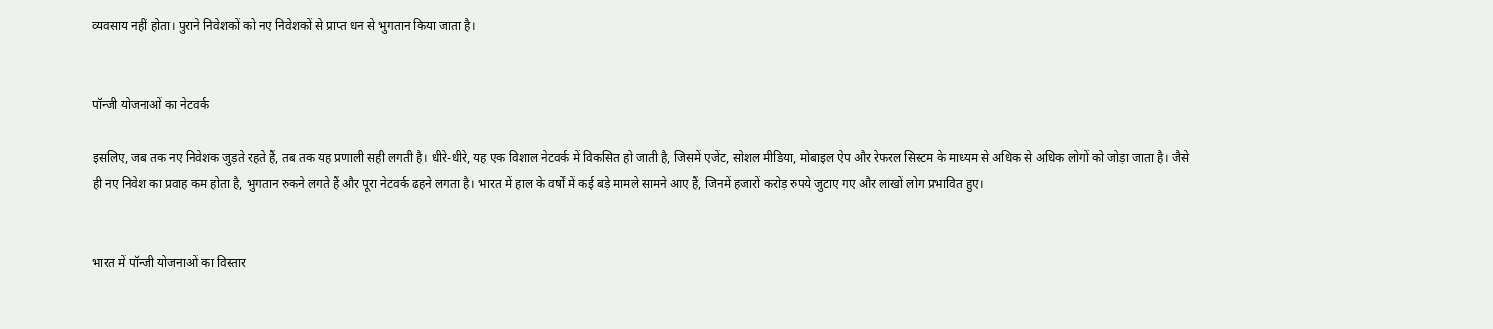व्यवसाय नहीं होता। पुराने निवेशकों को नए निवेशकों से प्राप्त धन से भुगतान किया जाता है।


पॉन्जी योजनाओं का नेटवर्क

इसलिए, जब तक नए निवेशक जुड़ते रहते हैं, तब तक यह प्रणाली सही लगती है। धीरे-धीरे, यह एक विशाल नेटवर्क में विकसित हो जाती है, जिसमें एजेंट, सोशल मीडिया, मोबाइल ऐप और रेफरल सिस्टम के माध्यम से अधिक से अधिक लोगों को जोड़ा जाता है। जैसे ही नए निवेश का प्रवाह कम होता है, भुगतान रुकने लगते हैं और पूरा नेटवर्क ढहने लगता है। भारत में हाल के वर्षों में कई बड़े मामले सामने आए हैं, जिनमें हजारों करोड़ रुपये जुटाए गए और लाखों लोग प्रभावित हुए।


भारत में पॉन्जी योजनाओं का विस्तार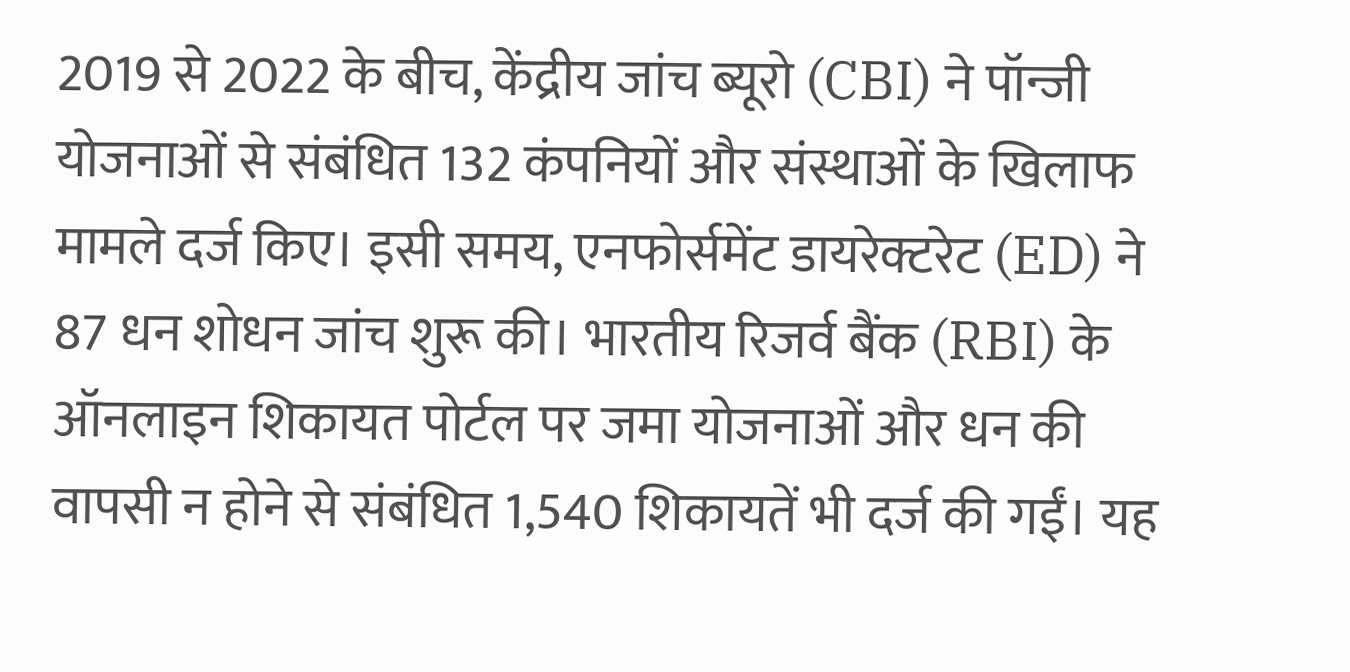2019 से 2022 के बीच, केंद्रीय जांच ब्यूरो (CBI) ने पॉन्जी योजनाओं से संबंधित 132 कंपनियों और संस्थाओं के खिलाफ मामले दर्ज किए। इसी समय, एनफोर्समेंट डायरेक्टरेट (ED) ने 87 धन शोधन जांच शुरू की। भारतीय रिजर्व बैंक (RBI) के ऑनलाइन शिकायत पोर्टल पर जमा योजनाओं और धन की वापसी न होने से संबंधित 1,540 शिकायतें भी दर्ज की गईं। यह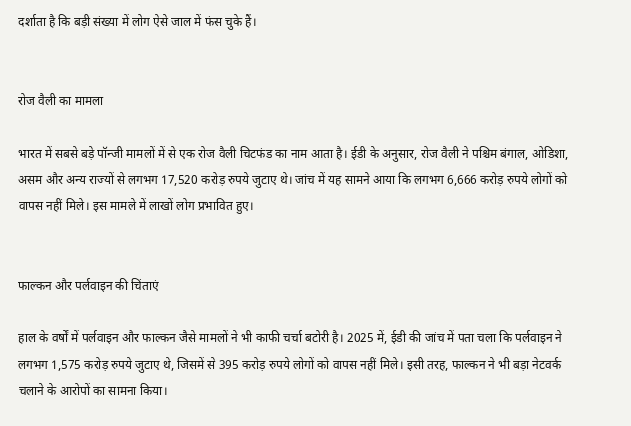दर्शाता है कि बड़ी संख्या में लोग ऐसे जाल में फंस चुके हैं।


रोज वैली का मामला

भारत में सबसे बड़े पॉन्जी मामलों में से एक रोज वैली चिटफंड का नाम आता है। ईडी के अनुसार, रोज वैली ने पश्चिम बंगाल, ओडिशा, असम और अन्य राज्यों से लगभग 17,520 करोड़ रुपये जुटाए थे। जांच में यह सामने आया कि लगभग 6,666 करोड़ रुपये लोगों को वापस नहीं मिले। इस मामले में लाखों लोग प्रभावित हुए।


फाल्कन और पर्लवाइन की चिंताएं

हाल के वर्षों में पर्लवाइन और फाल्कन जैसे मामलों ने भी काफी चर्चा बटोरी है। 2025 में, ईडी की जांच में पता चला कि पर्लवाइन ने लगभग 1,575 करोड़ रुपये जुटाए थे, जिसमें से 395 करोड़ रुपये लोगों को वापस नहीं मिले। इसी तरह, फाल्कन ने भी बड़ा नेटवर्क चलाने के आरोपों का सामना किया।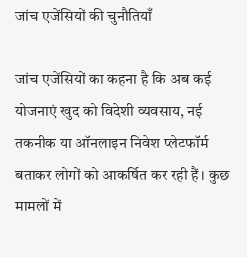जांच एजेंसियों की चुनौतियाँ

जांच एजेंसियों का कहना है कि अब कई योजनाएं खुद को विदेशी व्यवसाय, नई तकनीक या ऑनलाइन निवेश प्लेटफॉर्म बताकर लोगों को आकर्षित कर रही हैं। कुछ मामलों में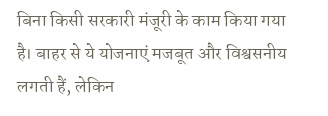बिना किसी सरकारी मंजूरी के काम किया गया है। बाहर से ये योजनाएं मजबूत और विश्वसनीय लगती हैं, लेकिन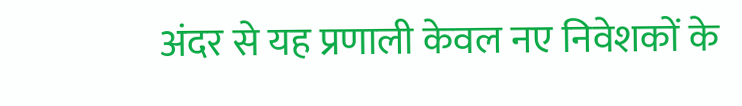अंदर से यह प्रणाली केवल नए निवेशकों के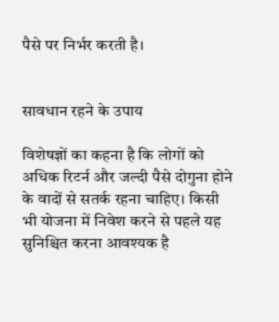पैसे पर निर्भर करती है।


सावधान रहने के उपाय

विशेषज्ञों का कहना है कि लोगों को अधिक रिटर्न और जल्दी पैसे दोगुना होने के वादों से सतर्क रहना चाहिए। किसी भी योजना में निवेश करने से पहले यह सुनिश्चित करना आवश्यक है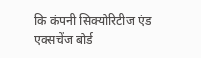कि कंपनी सिक्योरिटीज एंड एक्सचेंज बोर्ड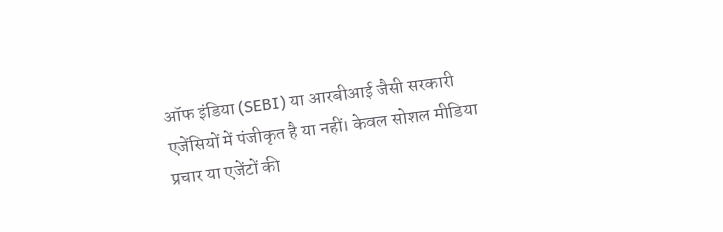ऑफ इंडिया (SEBI) या आरबीआई जैसी सरकारी एजेंसियों में पंजीकृत है या नहीं। केवल सोशल मीडिया प्रचार या एजेंटों की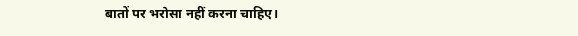बातों पर भरोसा नहीं करना चाहिए।